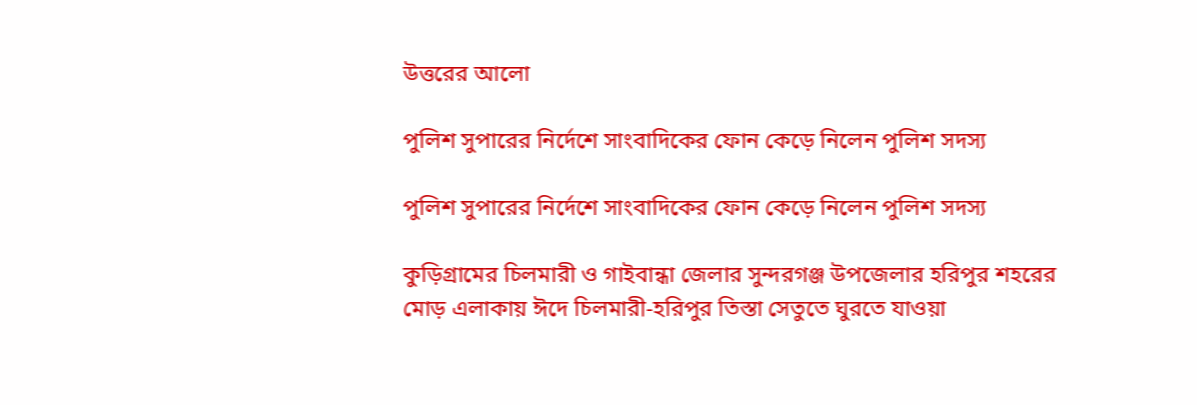উত্তরের আলো

পুলিশ সুপারের নির্দেশে সাংবাদিকের ফোন কেড়ে নিলেন পুলিশ সদস্য

পুলিশ সুপারের নির্দেশে সাংবাদিকের ফোন কেড়ে নিলেন পুলিশ সদস্য

কুড়িগ্রামের চিলমারী ও গাইবান্ধা জেলার সুন্দরগঞ্জ উপজেলার হরিপুর শহরের মোড় এলাকায় ঈদে চিলমারী-হরিপুর তিস্তা সেতুতে ঘুরতে যাওয়া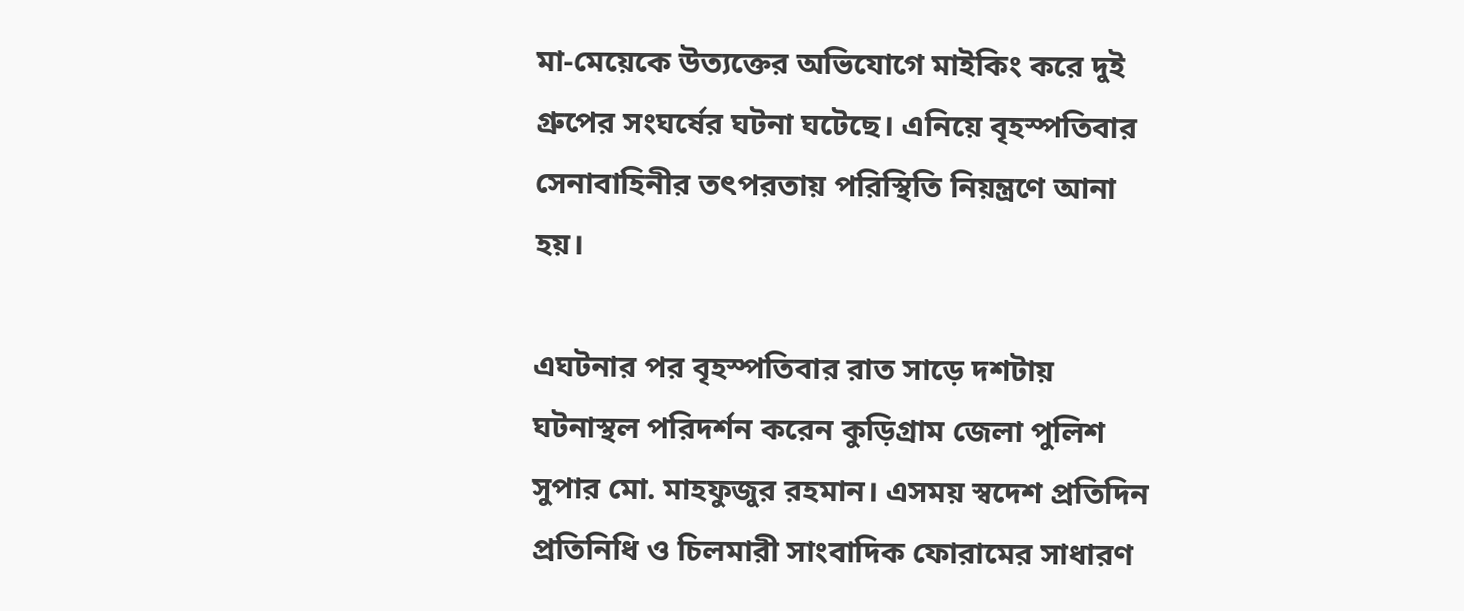মা-মেয়েকে উত্যক্তের অভিযোগে মাইকিং করে দুই গ্রুপের সংঘর্ষের ঘটনা ঘটেছে। এনিয়ে বৃহস্পতিবার সেনাবাহিনীর তৎপরতায় পরিস্থিতি নিয়ন্ত্রণে আনা হয়।

এঘটনার পর বৃহস্পতিবার রাত সাড়ে দশটায় ঘটনাস্থল পরিদর্শন করেন কুড়িগ্রাম জেলা পুলিশ সুপার মো. মাহফুজুর রহমান। এসময় স্বদেশ প্রতিদিন প্রতিনিধি ও চিলমারী সাংবাদিক ফোরামের সাধারণ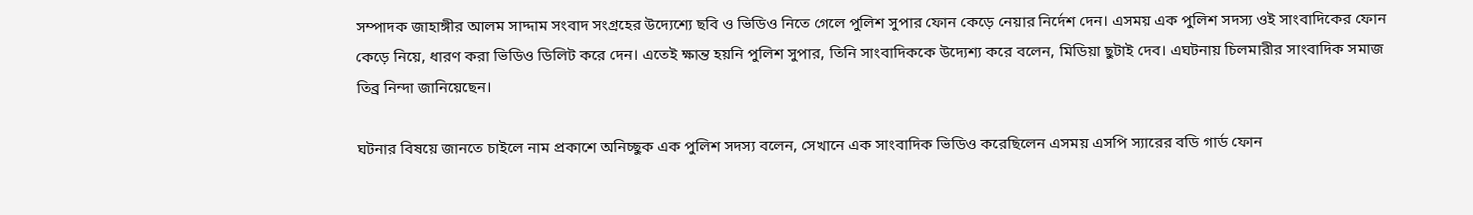সম্পাদক জাহাঙ্গীর আলম সাদ্দাম সংবাদ সংগ্রহের উদ্যেশ্যে ছবি ও ভিডিও নিতে গেলে পুলিশ সুপার ফোন কেড়ে নেয়ার নির্দেশ দেন। এসময় এক পুলিশ সদস্য ওই সাংবাদিকের ফোন কেড়ে নিয়ে, ধারণ করা ভিডিও ডিলিট করে দেন। এতেই ক্ষান্ত হয়নি পুলিশ সুপার, তিনি সাংবাদিককে উদ্যেশ্য করে বলেন, মিডিয়া ছুটাই দেব। এঘটনায় চিলমারীর সাংবাদিক সমাজ তিব্র নিন্দা জানিয়েছেন।

ঘটনার বিষয়ে জানতে চাইলে নাম প্রকাশে অনিচ্ছুক এক পুলিশ সদস্য বলেন, সেখানে এক সাংবাদিক ভিডিও করেছিলেন এসময় এসপি স্যারের বডি গার্ড ফোন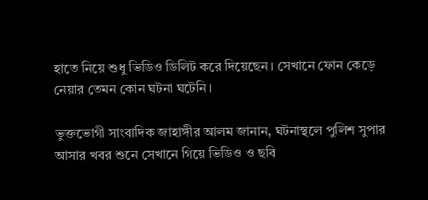হাতে নিয়ে শুধু ভিডিও ডিলিট করে দিয়েছেন। সেখানে ফোন কেড়ে নেয়ার তেমন কোন ঘটনা ঘটেনি।

ভুক্তভোগী সাংবাদিক জাহাঙ্গীর আলম জানান, ঘটনাস্থলে পুলিশ সুপার আসার খবর শুনে সেখানে গিয়ে ভিডিও ও ছবি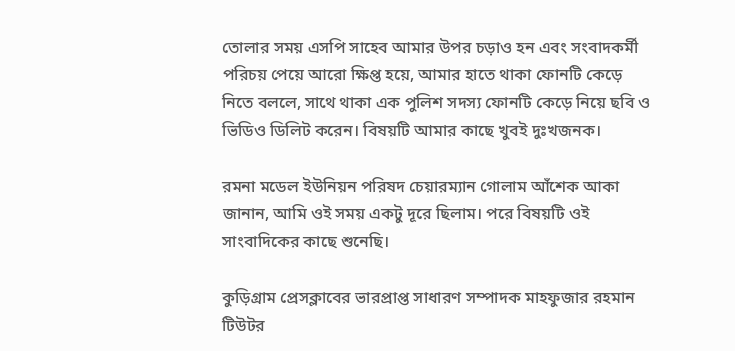তোলার সময় এসপি সাহেব আমার উপর চড়াও হন এবং সংবাদকর্মী পরিচয় পেয়ে আরো ক্ষিপ্ত হয়ে, আমার হাতে থাকা ফোনটি কেড়ে নিতে বললে, সাথে থাকা এক পুলিশ সদস্য ফোনটি কেড়ে নিয়ে ছবি ও ভিডিও ডিলিট করেন। বিষয়টি আমার কাছে খুবই দুঃখজনক।

রমনা মডেল ইউনিয়ন পরিষদ চেয়ারম্যান গোলাম আঁশেক আকা জানান, আমি ওই সময় একটু দূরে ছিলাম। পরে বিষয়টি ওই  সাংবাদিকের কাছে শুনেছি।

কুড়িগ্রাম প্রেসক্লাবের ভারপ্রাপ্ত সাধারণ সম্পাদক মাহফুজার রহমান টিউটর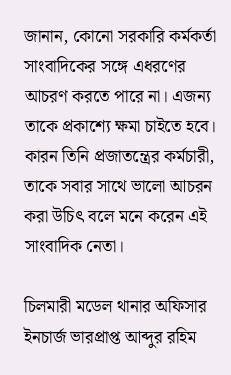জানান, কোনো সরকারি কর্মকর্তা সাংবাদিকের সঙ্গে এধরণের আচরণ করতে পারে না। এজন্য তাকে প্রকাশ্যে ক্ষমা চাইতে হবে। কারন তিনি প্রজাতন্ত্রের কর্মচারী, তাকে সবার সাথে ভালো আচরন করা উচিৎ বলে মনে করেন এই সাংবাদিক নেতা।

চিলমারী মডেল থানার অফিসার ইনচার্জ ভারপ্রাপ্ত আব্দুর রহিম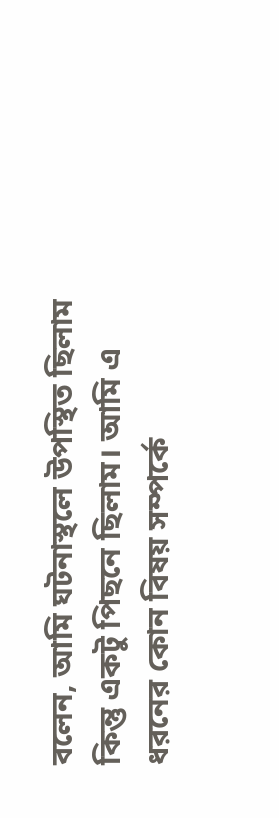বলেন, আমি ঘটনাস্থলে উপস্থিত ছিলাম কিন্তু একটু পিছনে ছিলাম। আমি এ ধরনের কোন বিষয় সম্পর্কে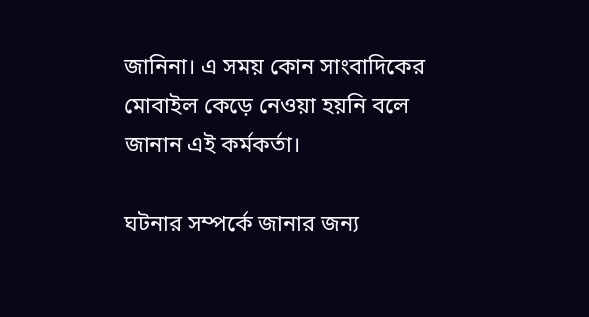জানিনা। এ সময় কোন সাংবাদিকের মোবাইল কেড়ে নেওয়া হয়নি বলে জানান এই কর্মকর্তা।

ঘটনার সম্পর্কে জানার জন্য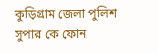কুড়িগ্রাম জেলা পুলিশ সুপার কে ফোন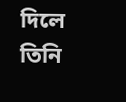দিলে তিনি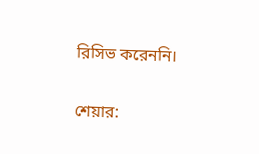রিসিভ করেননি।

শেয়ার: